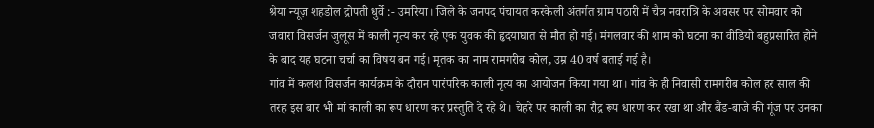श्रेया न्यूज़ शहडोल द्रोपती धुर्वे :- उमरिया। जिले के जनपद पंचायत करकेली अंतर्गत ग्राम पठारी में चैत्र नवरात्रि के अवसर पर सोमवार को जवारा विसर्जन जुलूस में काली नृत्य कर रहे एक युवक की हृदयाघात से मौत हो गई। मंगलवार की शाम को घटना का वीडियो बहुप्रसारित होने के बाद यह घटना चर्चा का विषय बन गई। मृतक का नाम रामगरीब कोल, उम्र 40 वर्ष बताई गई है।
गांव में कलश विसर्जन कार्यक्रम के दौरान पारंपरिक काली नृत्य का आयोजन किया गया था। गांव के ही निवासी रामगरीब कोल हर साल की तरह इस बार भी मां काली का रूप धारण कर प्रस्तुति दे रहे थे। चेहरे पर काली का रौद्र रूप धारण कर रखा था और बैंड-बाजे की गूंज पर उनका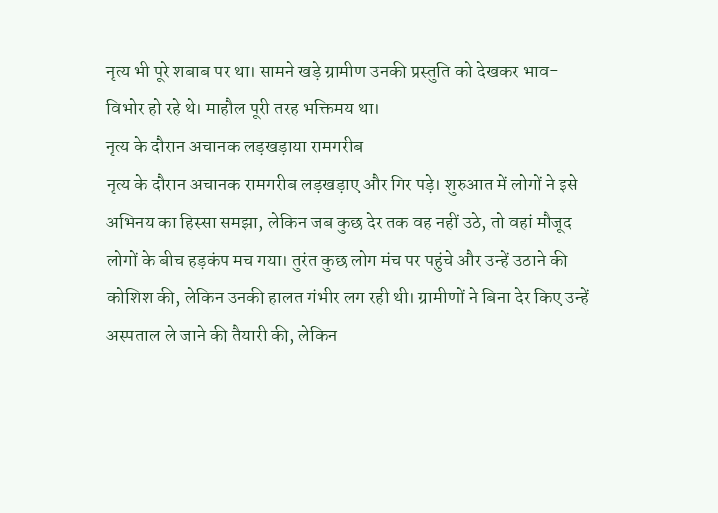नृत्य भी पूरे शबाब पर था। सामने खड़े ग्रामीण उनकी प्रस्तुति को देखकर भाव-विभोर हो रहे थे। माहौल पूरी तरह भक्तिमय था।
नृत्य के दौरान अचानक लड़खड़ाया रामगरीब
नृत्य के दौरान अचानक रामगरीब लड़खड़ाए और गिर पड़े। शुरुआत में लोगों ने इसे अभिनय का हिस्सा समझा, लेकिन जब कुछ देर तक वह नहीं उठे, तो वहां मौजूद लोगों के बीच हड़कंप मच गया। तुरंत कुछ लोग मंच पर पहुंचे और उन्हें उठाने की कोशिश की, लेकिन उनकी हालत गंभीर लग रही थी। ग्रामीणों ने बिना देर किए उन्हें अस्पताल ले जाने की तैयारी की, लेकिन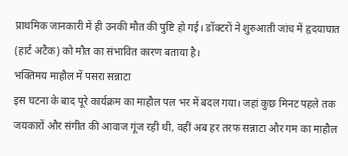प्राथमिक जानकारी में ही उनकी मौत की पुष्टि हो गई। डॉक्टरों ने शुरुआती जांच में हृदयाघात (हार्ट अटैक) को मौत का संभावित कारण बताया है।
भक्तिमय माहौल में पसरा सन्नाटा
इस घटना के बाद पूरे कार्यक्रम का माहौल पल भर में बदल गया। जहां कुछ मिनट पहले तक जयकारों और संगीत की आवाज गूंज रही थी, वहीं अब हर तरफ सन्नाटा और गम का माहौल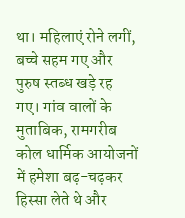था। महिलाएं रोने लगीं, बच्चे सहम गए और पुरुष स्तब्ध खड़े रह गए। गांव वालों के मुताबिक, रामगरीब कोल धार्मिक आयोजनों में हमेशा बढ़-चढ़कर हिस्सा लेते थे और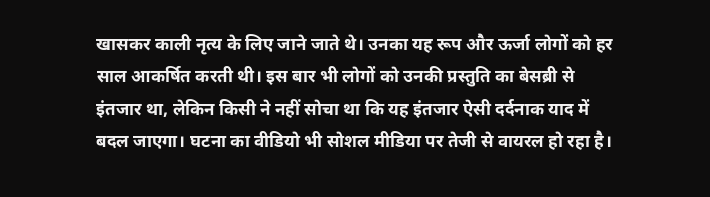खासकर काली नृत्य के लिए जाने जाते थे। उनका यह रूप और ऊर्जा लोगों को हर साल आकर्षित करती थी। इस बार भी लोगों को उनकी प्रस्तुति का बेसब्री से इंतजार था, लेकिन किसी ने नहीं सोचा था कि यह इंतजार ऐसी दर्दनाक याद में बदल जाएगा। घटना का वीडियो भी सोशल मीडिया पर तेजी से वायरल हो रहा है।